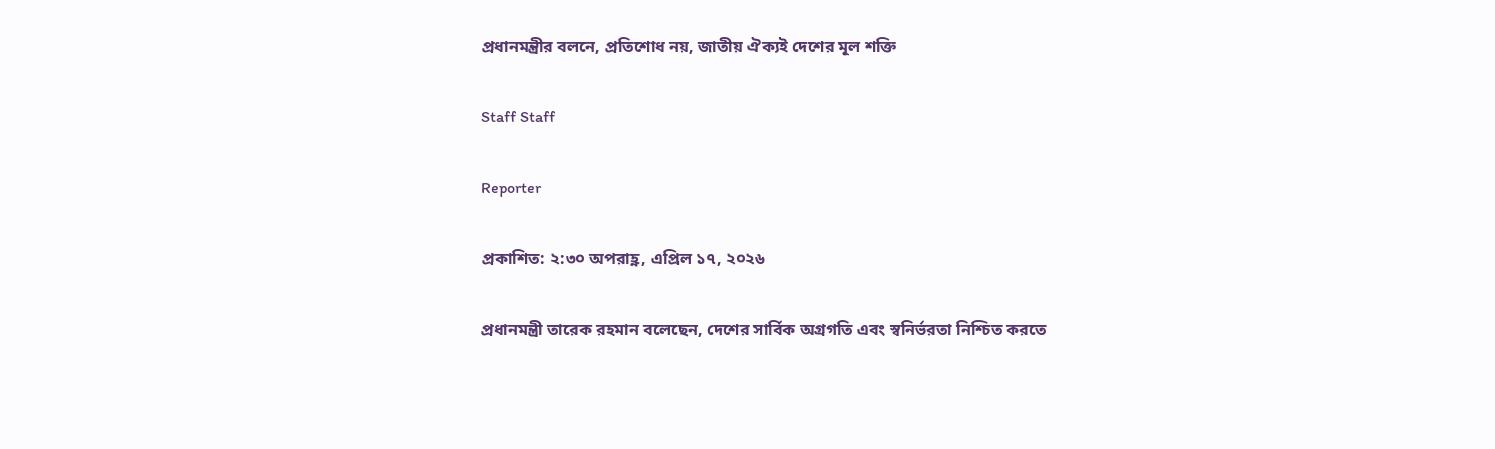প্রধানমন্ত্রীর বলনে, প্রতিশোধ নয়, জাতীয় ঐক্যই দেশের মূল শক্তি

Staff Staff

Reporter

প্রকাশিত: ২:৩০ অপরাহ্ণ, এপ্রিল ১৭, ২০২৬

প্রধানমন্ত্রী তারেক রহমান বলেছেন, দেশের সার্বিক অগ্রগতি এবং স্বনির্ভরতা নিশ্চিত করতে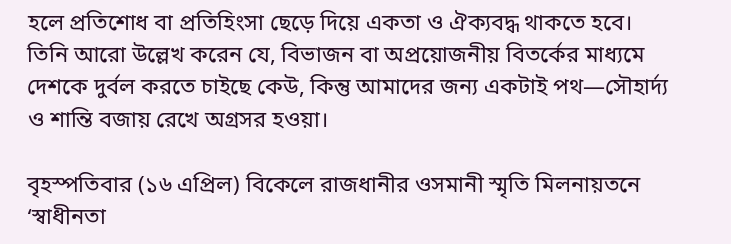হলে প্রতিশোধ বা প্রতিহিংসা ছেড়ে দিয়ে একতা ও ঐক্যবদ্ধ থাকতে হবে। তিনি আরো উল্লেখ করেন যে, বিভাজন বা অপ্রয়োজনীয় বিতর্কের মাধ্যমে দেশকে দুর্বল করতে চাইছে কেউ, কিন্তু আমাদের জন্য একটাই পথ—সৌহার্দ্য ও শান্তি বজায় রেখে অগ্রসর হওয়া।

বৃহস্পতিবার (১৬ এপ্রিল) বিকেলে রাজধানীর ওসমানী স্মৃতি মিলনায়তনে ‘স্বাধীনতা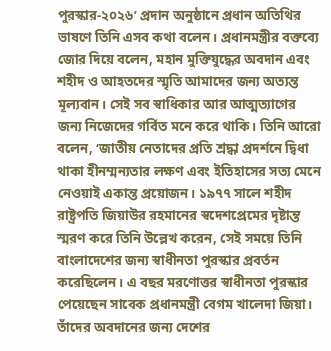পুরস্কার-২০২৬’ প্রদান অনুষ্ঠানে প্রধান অতিথির ভাষণে তিনি এসব কথা বলেন। প্রধানমন্ত্রীর বক্তব্যে জোর দিয়ে বলেন, মহান মুক্তিযুদ্ধের অবদান এবং শহীদ ও আহতদের স্মৃতি আমাদের জন্য অত্যন্ত মূল্যবান। সেই সব স্বাধিকার আর আত্মত্যাগের জন্য নিজেদের গর্বিত মনে করে থাকি। তিনি আরো বলেন, ‘জাতীয় নেতাদের প্রতি শ্রদ্ধা প্রদর্শনে দ্বিধা থাকা হীনম্মন্যতার লক্ষণ এবং ইতিহাসের সত্য মেনে নেওয়াই একান্ত প্রয়োজন। ১৯৭৭ সালে শহীদ রাষ্ট্রপতি জিয়াউর রহমানের স্বদেশপ্রেমের দৃষ্টান্ত স্মরণ করে তিনি উল্লেখ করেন, সেই সময়ে তিনি বাংলাদেশের জন্য স্বাধীনতা পুরস্কার প্রবর্তন করেছিলেন। এ বছর মরণোত্তর স্বাধীনতা পুরস্কার পেয়েছেন সাবেক প্রধানমন্ত্রী বেগম খালেদা জিয়া। তাঁদের অবদানের জন্য দেশের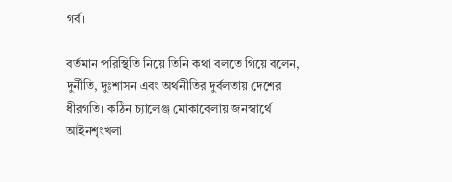গর্ব।

বর্তমান পরিস্থিতি নিয়ে তিনি কথা বলতে গিয়ে বলেন, দুর্নীতি, দুঃশাসন এবং অর্থনীতির দুর্বলতায় দেশের ধীরগতি। কঠিন চ্যালেঞ্জ মোকাবেলায় জনস্বার্থে আইনশৃংখলা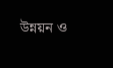উন্নয়ন ও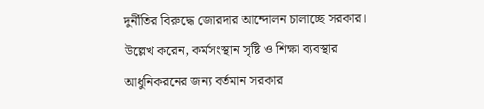দুর্নীতির বিরুদ্ধে জোরদার আন্দোলন চালাচ্ছে সরকার। উল্লেখ করেন, কর্মসংস্থান সৃষ্টি ও শিক্ষা ব্যবস্থার আধুনিকরনের জন্য বর্তমান সরকার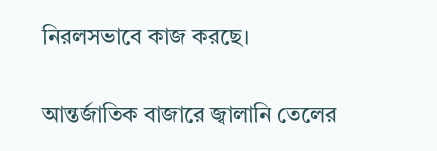নিরলসভাবে কাজ করছে।

আন্তর্জাতিক বাজারে জ্বালানি তেলের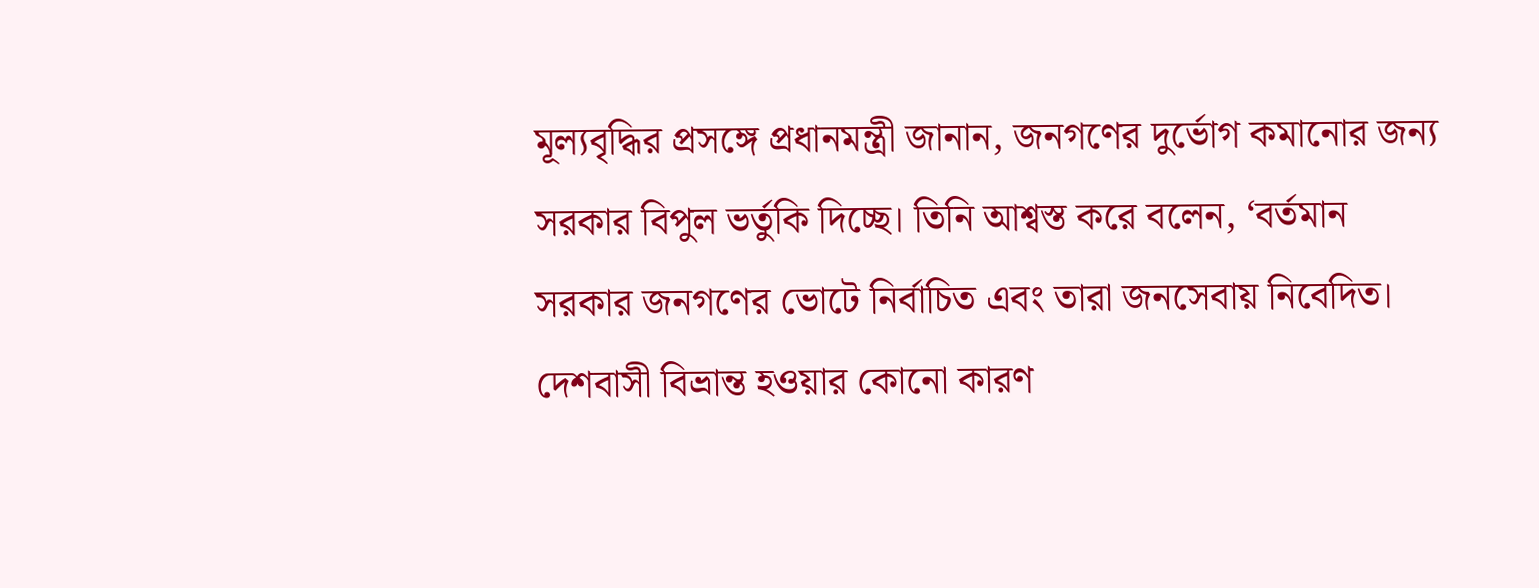মূল্যবৃদ্ধির প্রসঙ্গে প্রধানমন্ত্রী জানান, জনগণের দুর্ভোগ কমানোর জন্য সরকার বিপুল ভর্তুকি দিচ্ছে। তিনি আশ্বস্ত করে বলেন, ‘বর্তমান সরকার জনগণের ভোটে নির্বাচিত এবং তারা জনসেবায় নিবেদিত। দেশবাসী বিভ্রান্ত হওয়ার কোনো কারণ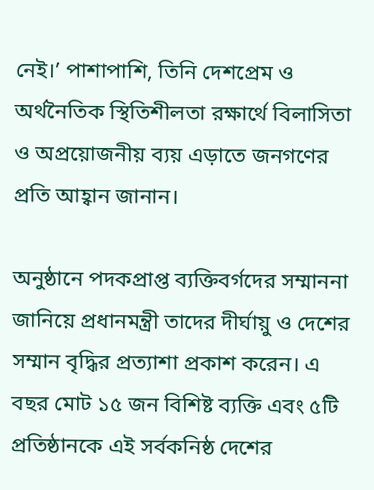নেই।’ পাশাপাশি, তিনি দেশপ্রেম ও অর্থনৈতিক স্থিতিশীলতা রক্ষার্থে বিলাসিতা ও অপ্রয়োজনীয় ব্যয় এড়াতে জনগণের প্রতি আহ্বান জানান।

অনুষ্ঠানে পদকপ্রাপ্ত ব্যক্তিবর্গদের সম্মাননা জানিয়ে প্রধানমন্ত্রী তাদের দীর্ঘায়ু ও দেশের সম্মান বৃদ্ধির প্রত্যাশা প্রকাশ করেন। এ বছর মোট ১৫ জন বিশিষ্ট ব্যক্তি এবং ৫টি প্রতিষ্ঠানকে এই সর্বকনিষ্ঠ দেশের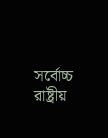সর্বোচ্চ রাষ্ট্রীয়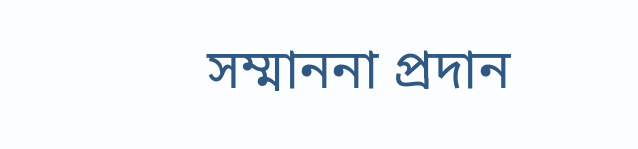সম্মাননা প্রদান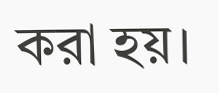করা হয়।